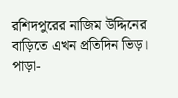রশিদপুরের নাজিম উদ্দিনের বাড়িতে এখন প্রতিদিন ভিড়। পাড়া-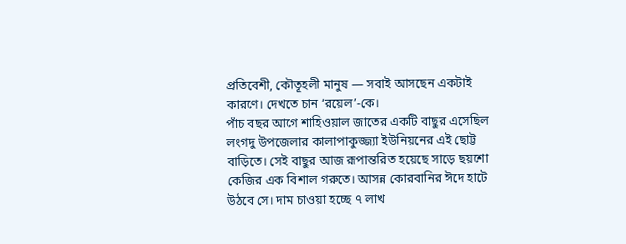প্রতিবেশী, কৌতূহলী মানুষ — সবাই আসছেন একটাই কারণে। দেখতে চান ‘রয়েল’-কে।
পাঁচ বছর আগে শাহিওয়াল জাতের একটি বাছুর এসেছিল লংগদু উপজেলার কালাপাকুজ্জ্যা ইউনিয়নের এই ছোট্ট বাড়িতে। সেই বাছুর আজ রূপান্তরিত হয়েছে সাড়ে ছয়শো কেজির এক বিশাল গরুতে। আসন্ন কোরবানির ঈদে হাটে উঠবে সে। দাম চাওয়া হচ্ছে ৭ লাখ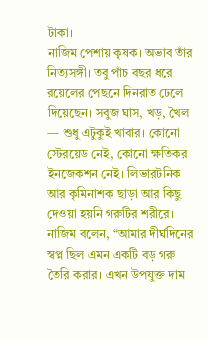টাকা।
নাজিম পেশায় কৃষক। অভাব তাঁর নিত্যসঙ্গী। তবু পাঁচ বছর ধরে রয়েলের পেছনে দিনরাত ঢেলে দিয়েছেন। সবুজ ঘাস, খড়, খৈল — শুধু এটুকুই খাবার। কোনো স্টেরয়েড নেই, কোনো ক্ষতিকর ইনজেকশন নেই। লিভারটনিক আর কৃমিনাশক ছাড়া আর কিছু দেওয়া হয়নি গরুটির শরীরে।
নাজিম বলেন, “আমার দীর্ঘদিনের স্বপ্ন ছিল এমন একটি বড় গরু তৈরি করার। এখন উপযুক্ত দাম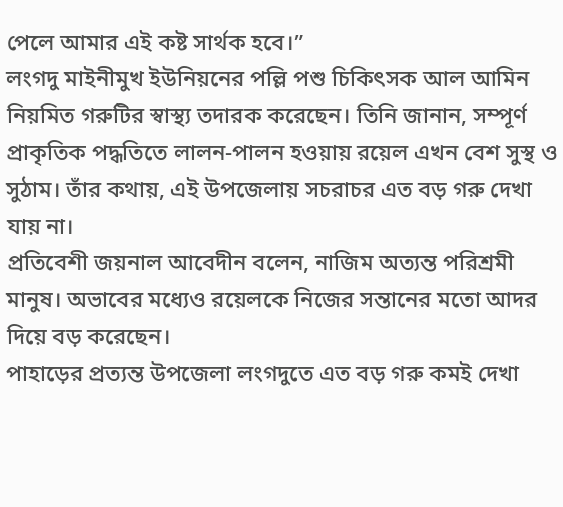পেলে আমার এই কষ্ট সার্থক হবে।”
লংগদু মাইনীমুখ ইউনিয়নের পল্লি পশু চিকিৎসক আল আমিন নিয়মিত গরুটির স্বাস্থ্য তদারক করেছেন। তিনি জানান, সম্পূর্ণ প্রাকৃতিক পদ্ধতিতে লালন-পালন হওয়ায় রয়েল এখন বেশ সুস্থ ও সুঠাম। তাঁর কথায়, এই উপজেলায় সচরাচর এত বড় গরু দেখা যায় না।
প্রতিবেশী জয়নাল আবেদীন বলেন, নাজিম অত্যন্ত পরিশ্রমী মানুষ। অভাবের মধ্যেও রয়েলকে নিজের সন্তানের মতো আদর দিয়ে বড় করেছেন।
পাহাড়ের প্রত্যন্ত উপজেলা লংগদুতে এত বড় গরু কমই দেখা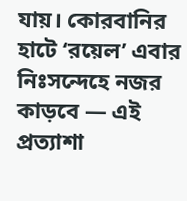যায়। কোরবানির হাটে ‘রয়েল’ এবার নিঃসন্দেহে নজর কাড়বে — এই প্রত্যাশা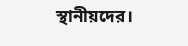স্থানীয়দের।